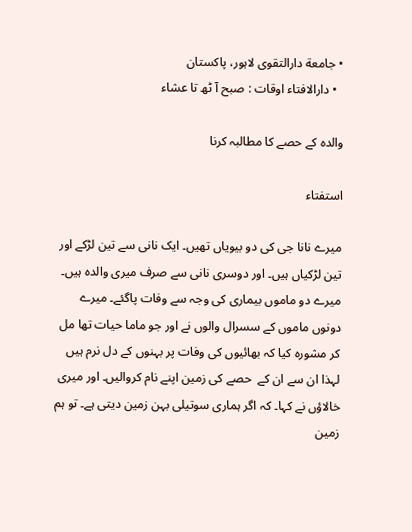• جامعة دارالتقوی لاہور، پاکستان
  • دارالافتاء اوقات : صبح آ ٹھ تا عشاء

والدہ کے حصے کا مطالبہ کرنا

استفتاء

میرے نانا جی کی دو بیویاں تھیں۔ ایک نانی سے تین لڑکے اور تین لڑکیاں ہیں۔ اور دوسری نانی سے صرف میری والدہ ہیں۔ میرے دو ماموں بیماری کی وجہ سے وفات پاگئے۔ میرے دونوں ماموں کے سسرال والوں نے اور جو ماما حیات تھا مل کر مشورہ کیا کہ بھائیوں کی وفات پر بہنوں کے دل نرم ہیں لہذا ان سے ان کے  حصے کی زمین اپنے نام کروالیں۔ اور میری خالاؤں نے کہا۔ کہ اگر ہماری سوتیلی بہن زمین دیتی ہے۔ تو ہم زمین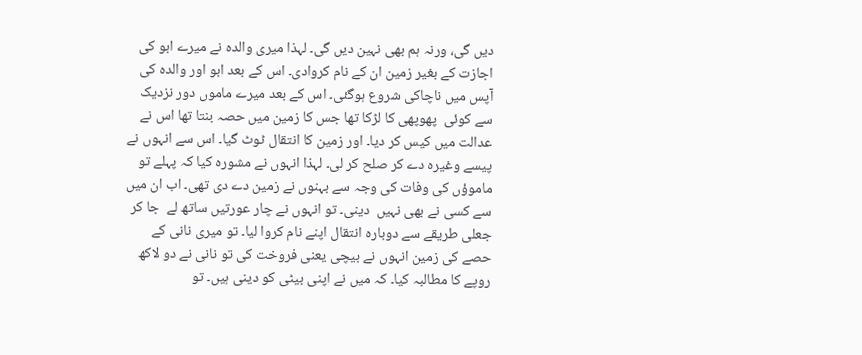دیں گی، ورنہ ہم بھی نہین دیں گی۔ لہذا میری والدہ نے میرے ابو کی اجازت کے بغیر زمین ان کے نام کروادی۔ اس کے بعد ابو اور والدہ کی آپس میں ناچاکی شروع ہوگئی۔ اس کے بعد میرے ماموں دور نزدیک سے کوئی  پھوپھی کا لڑکا تھا جس کا زمین میں حصہ بنتا تھا اس نے عدالت میں کیس کر دیا۔ اور زمین کا انتقال ٹوٹ گیا۔ اس سے انہوں نے پیسے وغیرہ دے کر صلح کر لی۔ لہذا انہوں نے مشورہ کیا کہ پہلے تو ماموؤں کی وفات کی وجہ سے بہنوں نے زمین دے دی تھی۔ اب ان میں سے کسی نے بھی نہیں  دینی۔ تو انہوں نے چار عورتیں ساتھ لے  جا کر جعلی طریقے سے دوبارہ انتقال اپنے نام کروا لیا۔ تو میری نانی کے حصے کی زمین انہوں نے بیچی یعنی فروخت کی تو نانی نے دو لاکھ روپے کا مطالبہ کیا۔ کہ میں نے اپنی بیٹی کو دینی ہیں۔ تو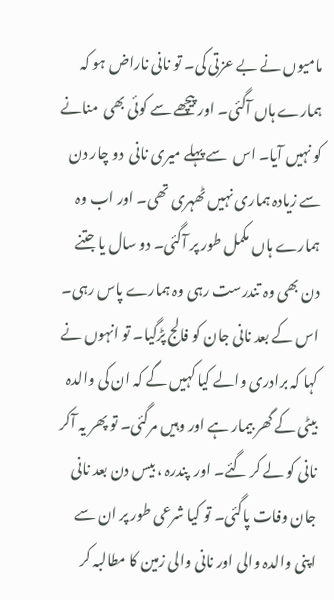مامیوں نے بے عزتی کی۔ تو نانی ناراض ہو کہ ہمارے ہاں آگئی۔ اور پیچھے سے کوئی بھی  منانے کو نہیں آیا۔ اس  سے پہلے میری نانی  دو چار دن سے زیادہ ہماری نہیں ٹھہری تھی۔ اور اب وہ ہمارے ہاں مکمل طور پر آگئی۔ دو سال یا جتنے دن بھی وہ تندرست رہی وہ ہمارے پاس رہی۔ اس کے بعد نانی جان کو فالج پڑگیا۔ تو انہوں نے کہا کہ برادری والے کیا کہیں گے کہ ان کی والدہ بیٹی کے گھر بیمار ہے اور وہیں مرگئی۔ تو پھر یہ آکر نانی کو لے کر گئے۔ اور  پندرہ ، بیس دن بعد نانی جان وفات پاگئی۔ تو کیا شرعی طور پر ان سے  اپنی والدہ والی اور نانی والی زمین کا مطالبہ کر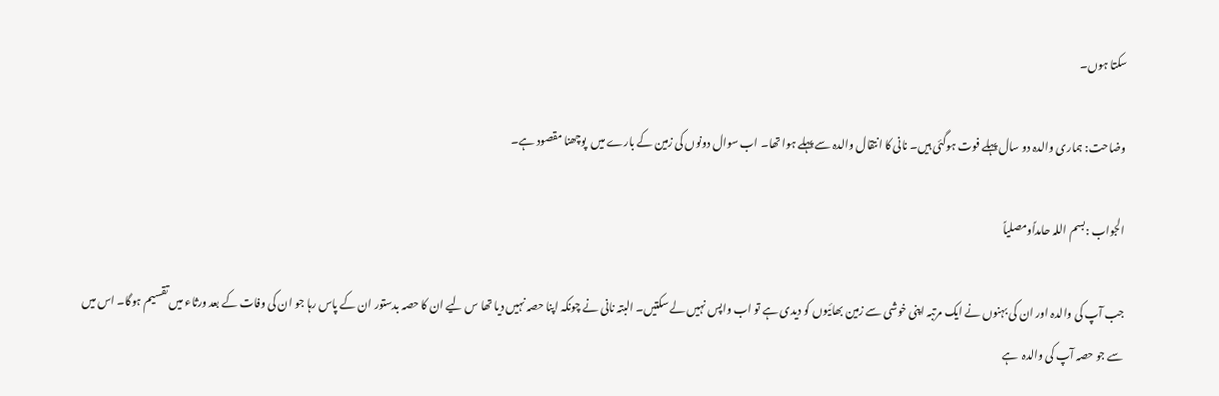سکتا ہوں۔

وضاحت: ہماری والدہ دو سال پہلے فوت ہوگئی ہیں۔ نانی کا انتقال والدہ سے پہلے ہوا تھا۔ اب سوال دونوں کی زمین کے بارے میں  پوچھنا مقصود ہے۔

الجواب :بسم اللہ حامداًومصلیاً

جب آپ کی والدہ اور ان کی بہنوں نے ایک مرتبہ اپنی خوشی سے زمین بھائیوں کو دیدی ہے تو اب واپس نہیں لے سکتیں۔ البتہ نانی نے چونکہ اپنا حصہ نہیں دیا تھا س لیے ان کا حصہ بدستور ان کے پاس رہا جو ان کی وفات کے بعد ورثاء میں تقسیم ہوگا۔ اس میں سے جو حصہ آپ کی والدہ  ہے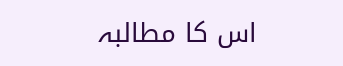اس کا مطالبہ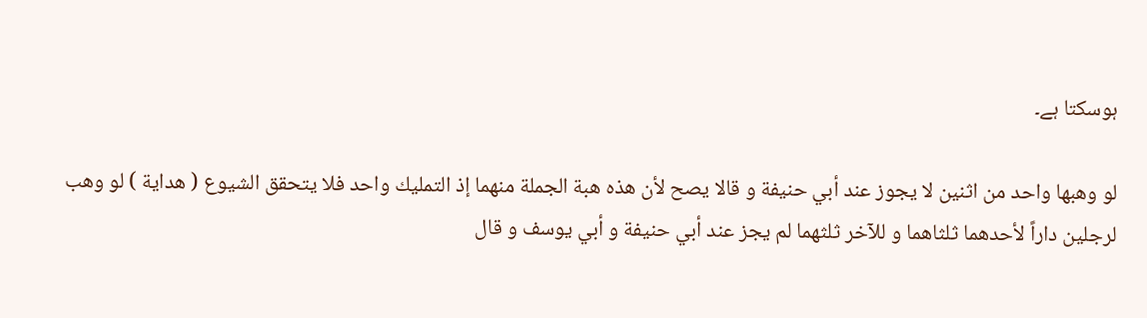ہوسکتا ہے۔

لو وهبها واحد من اثنين لا يجوز عند أبي حنيفة و قالا يصح لأن هذه هبة الجملة منهما إذ التمليك واحد فلا يتحقق الشيوع ( هداية ) لو وهب لرجلين داراً لأحدهما ثلثاهما و للآخر ثلثهما لم يجز عند أبي حنيفة و أبي يوسف و قال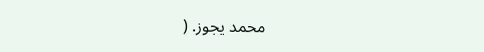محمد يجوز. (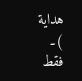هداية )۔ فقط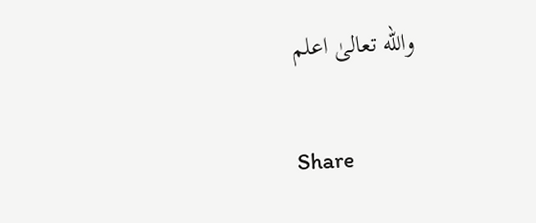والله تعالیٰ اعلم

Share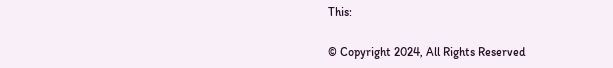This:

© Copyright 2024, All Rights Reserved